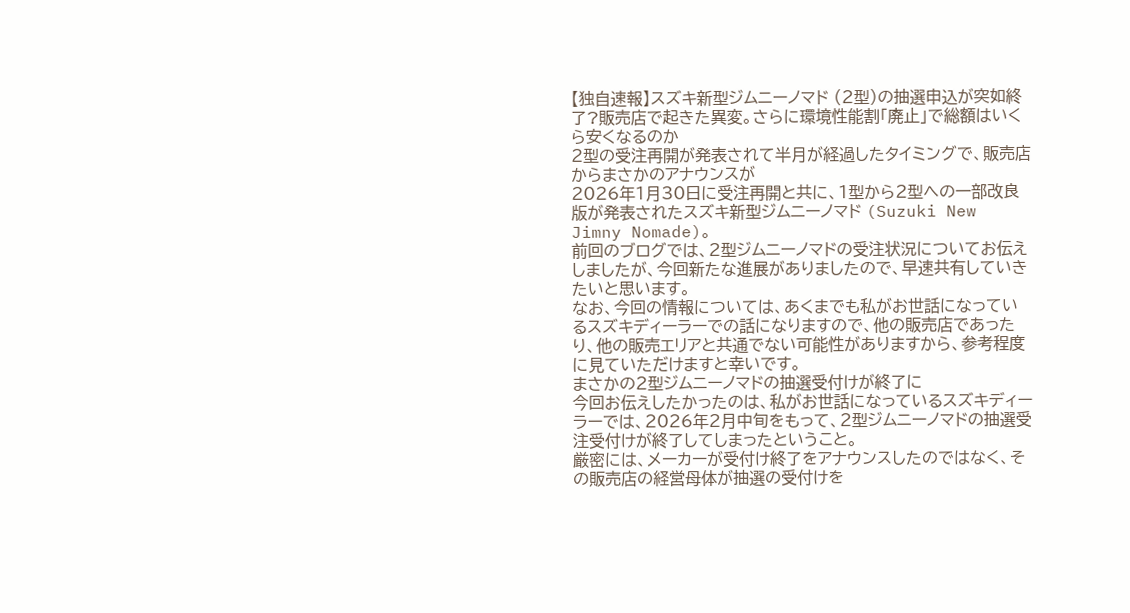【独自速報】スズキ新型ジムニーノマド (2型)の抽選申込が突如終了?販売店で起きた異変。さらに環境性能割「廃止」で総額はいくら安くなるのか
2型の受注再開が発表されて半月が経過したタイミングで、販売店からまさかのアナウンスが
2026年1月30日に受注再開と共に、1型から2型への一部改良版が発表されたスズキ新型ジムニーノマド (Suzuki New Jimny Nomade)。
前回のブログでは、2型ジムニーノマドの受注状況についてお伝えしましたが、今回新たな進展がありましたので、早速共有していきたいと思います。
なお、今回の情報については、あくまでも私がお世話になっているスズキディーラーでの話になりますので、他の販売店であったり、他の販売エリアと共通でない可能性がありますから、参考程度に見ていただけますと幸いです。
まさかの2型ジムニーノマドの抽選受付けが終了に
今回お伝えしたかったのは、私がお世話になっているスズキディーラーでは、2026年2月中旬をもって、2型ジムニーノマドの抽選受注受付けが終了してしまったということ。
厳密には、メーカーが受付け終了をアナウンスしたのではなく、その販売店の経営母体が抽選の受付けを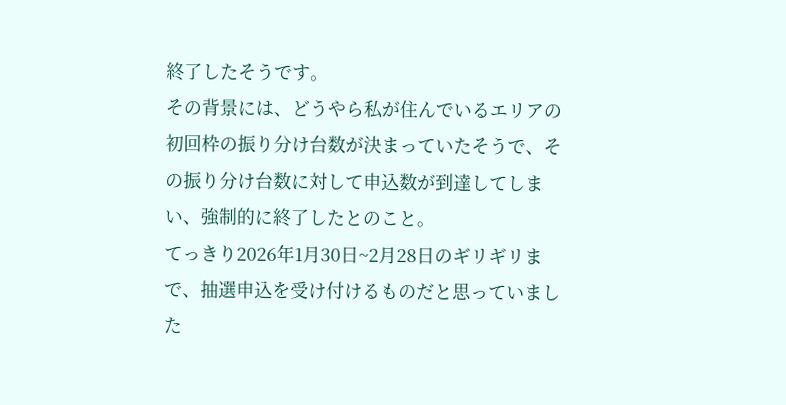終了したそうです。
その背景には、どうやら私が住んでいるエリアの初回枠の振り分け台数が決まっていたそうで、その振り分け台数に対して申込数が到達してしまい、強制的に終了したとのこと。
てっきり2026年1月30日~2月28日のギリギリまで、抽選申込を受け付けるものだと思っていました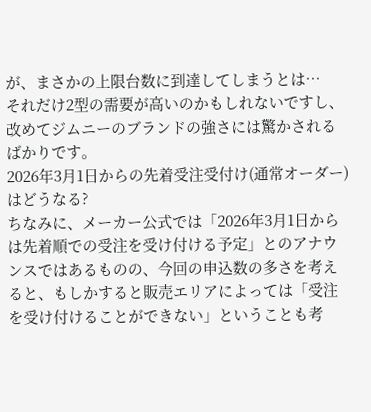が、まさかの上限台数に到達してしまうとは…
それだけ2型の需要が高いのかもしれないですし、改めてジムニーのブランドの強さには驚かされるばかりです。
2026年3月1日からの先着受注受付け(通常オーダー)はどうなる?
ちなみに、メーカー公式では「2026年3月1日からは先着順での受注を受け付ける予定」とのアナウンスではあるものの、今回の申込数の多さを考えると、もしかすると販売エリアによっては「受注を受け付けることができない」ということも考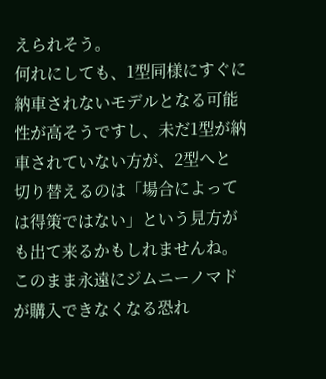えられそう。
何れにしても、1型同様にすぐに納車されないモデルとなる可能性が高そうですし、未だ1型が納車されていない方が、2型へと切り替えるのは「場合によっては得策ではない」という見方がも出て来るかもしれませんね。
このまま永遠にジムニーノマドが購入できなくなる恐れ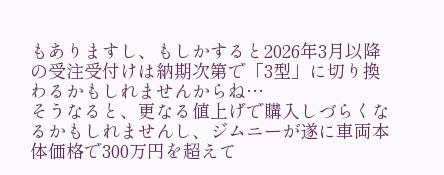もありますし、もしかすると2026年3月以降の受注受付けは納期次第で「3型」に切り換わるかもしれませんからね…
そうなると、更なる値上げで購入しづらくなるかもしれませんし、ジムニーが遂に車両本体価格で300万円を超えて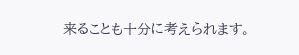来ることも十分に考えられます。